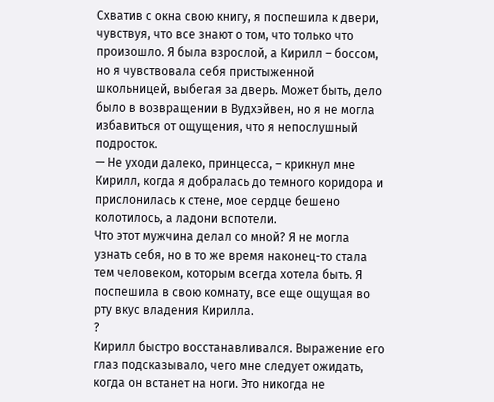Схватив с окна свою книгу, я поспешила к двери, чувствуя, что все знают о том, что только что произошло. Я была взрослой, а Кирилл – боссом, но я чувствовала себя пристыженной школьницей, выбегая за дверь. Может быть, дело было в возвращении в Вудхэйвен, но я не могла избавиться от ощущения, что я непослушный подросток.
— Не уходи далеко, принцесса, – крикнул мне Кирилл, когда я добралась до темного коридора и прислонилась к стене, мое сердце бешено колотилось, а ладони вспотели.
Что этот мужчина делал со мной? Я не могла узнать себя, но в то же время наконец-то стала тем человеком, которым всегда хотела быть. Я поспешила в свою комнату, все еще ощущая во рту вкус владения Кирилла.
?
Кирилл быстро восстанавливался. Выражение его глаз подсказывало, чего мне следует ожидать, когда он встанет на ноги. Это никогда не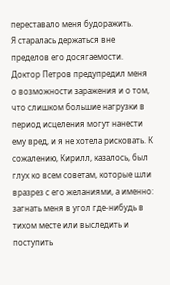переставало меня будоражить.
Я старалась держаться вне пределов его досягаемости. Доктор Петров предупредил меня о возможности заражения и о том, что слишком большие нагрузки в период исцеления могут нанести ему вред, и я не хотела рисковать. К сожалению, Кирилл, казалось, был глух ко всем советам, которые шли вразрез с его желаниями, а именно: загнать меня в угол где-нибудь в тихом месте или выследить и поступить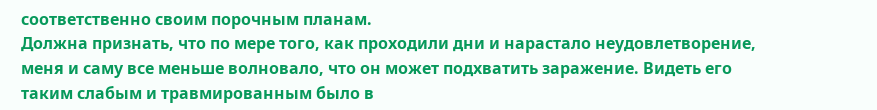соответственно своим порочным планам.
Должна признать, что по мере того, как проходили дни и нарастало неудовлетворение, меня и саму все меньше волновало, что он может подхватить заражение. Видеть его таким слабым и травмированным было в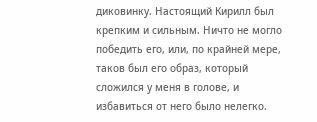диковинку. Настоящий Кирилл был крепким и сильным. Ничто не могло победить его, или, по крайней мере, таков был его образ, который сложился у меня в голове, и избавиться от него было нелегко.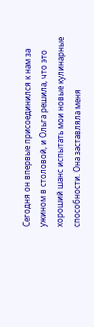Сегодня он впервые присоединился к нам за ужином в столовой, и Ольга решила, что это хороший шанс испытать мои новые кулинарные способности. Она заставляла меня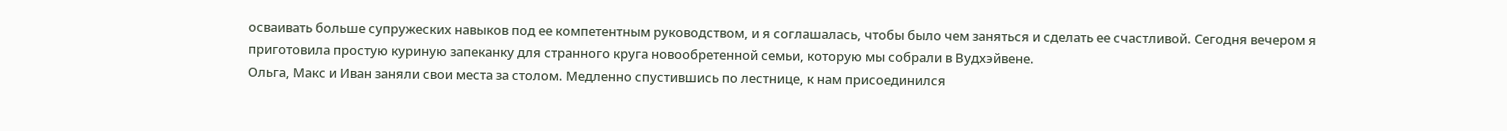осваивать больше супружеских навыков под ее компетентным руководством, и я соглашалась, чтобы было чем заняться и сделать ее счастливой. Сегодня вечером я приготовила простую куриную запеканку для странного круга новообретенной семьи, которую мы собрали в Вудхэйвене.
Ольга, Макс и Иван заняли свои места за столом. Медленно спустившись по лестнице, к нам присоединился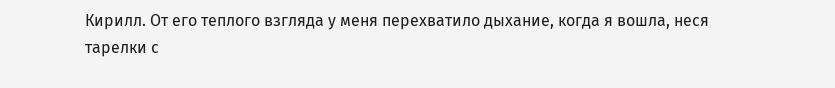Кирилл. От его теплого взгляда у меня перехватило дыхание, когда я вошла, неся тарелки с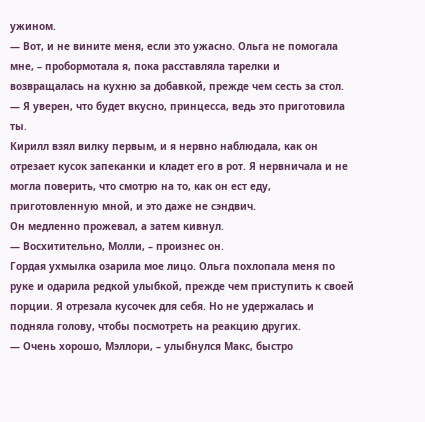ужином.
— Вот, и не вините меня, если это ужасно. Ольга не помогала мне, – пробормотала я, пока расставляла тарелки и возвращалась на кухню за добавкой, прежде чем сесть за стол.
— Я уверен, что будет вкусно, принцесса, ведь это приготовила ты.
Кирилл взял вилку первым, и я нервно наблюдала, как он отрезает кусок запеканки и кладет его в рот. Я нервничала и не могла поверить, что смотрю на то, как он ест еду, приготовленную мной, и это даже не сэндвич.
Он медленно прожевал, а затем кивнул.
— Восхитительно, Молли, – произнес он.
Гордая ухмылка озарила мое лицо. Ольга похлопала меня по руке и одарила редкой улыбкой, прежде чем приступить к своей порции. Я отрезала кусочек для себя. Но не удержалась и подняла голову, чтобы посмотреть на реакцию других.
— Очень хорошо, Мэллори, – улыбнулся Макс, быстро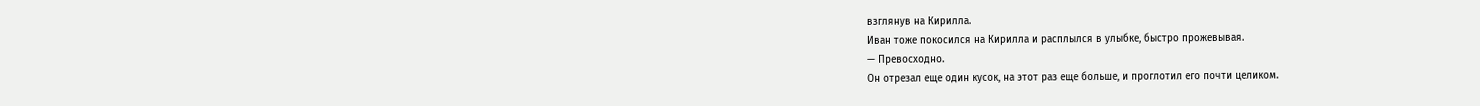взглянув на Кирилла.
Иван тоже покосился на Кирилла и расплылся в улыбке, быстро прожевывая.
— Превосходно.
Он отрезал еще один кусок, на этот раз еще больше, и проглотил его почти целиком.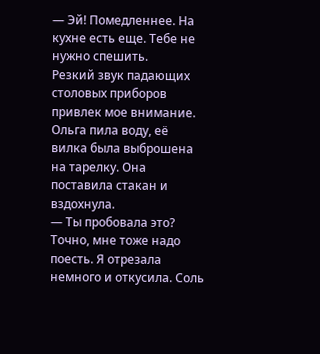— Эй! Помедленнее. На кухне есть еще. Тебе не нужно спешить.
Резкий звук падающих столовых приборов привлек мое внимание. Ольга пила воду, её вилка была выброшена на тарелку. Она поставила стакан и вздохнула.
— Ты пробовала это?
Точно, мне тоже надо поесть. Я отрезала немного и откусила. Соль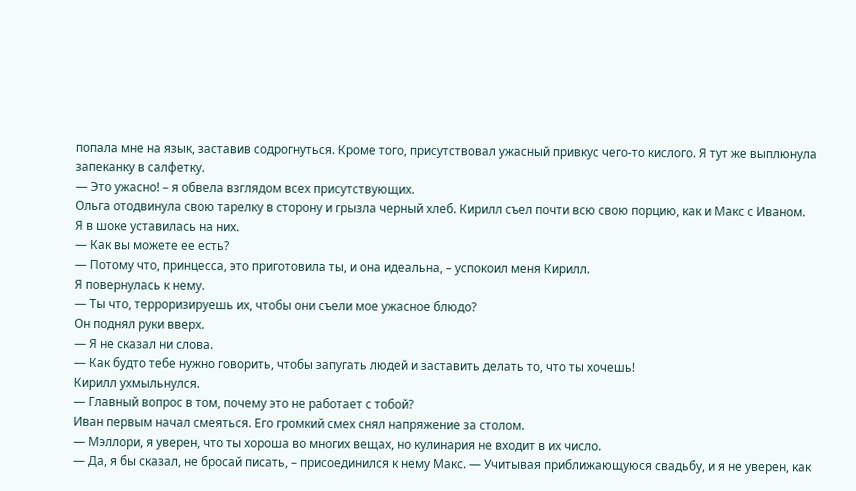попала мне на язык, заставив содрогнуться. Кроме того, присутствовал ужасный привкус чего-то кислого. Я тут же выплюнула запеканку в салфетку.
— Это ужасно! – я обвела взглядом всех присутствующих.
Ольга отодвинула свою тарелку в сторону и грызла черный хлеб. Кирилл съел почти всю свою порцию, как и Макс с Иваном.
Я в шоке уставилась на них.
— Как вы можете ее есть?
— Потому что, принцесса, это приготовила ты, и она идеальна, – успокоил меня Кирилл.
Я повернулась к нему.
— Ты что, терроризируешь их, чтобы они съели мое ужасное блюдо?
Он поднял руки вверх.
— Я не сказал ни слова.
— Как будто тебе нужно говорить, чтобы запугать людей и заставить делать то, что ты хочешь!
Кирилл ухмыльнулся.
— Главный вопрос в том, почему это не работает с тобой?
Иван первым начал смеяться. Его громкий смех снял напряжение за столом.
— Мэллори, я уверен, что ты хороша во многих вещах, но кулинария не входит в их число.
— Да, я бы сказал, не бросай писать, – присоединился к нему Макс. — Учитывая приближающуюся свадьбу, и я не уверен, как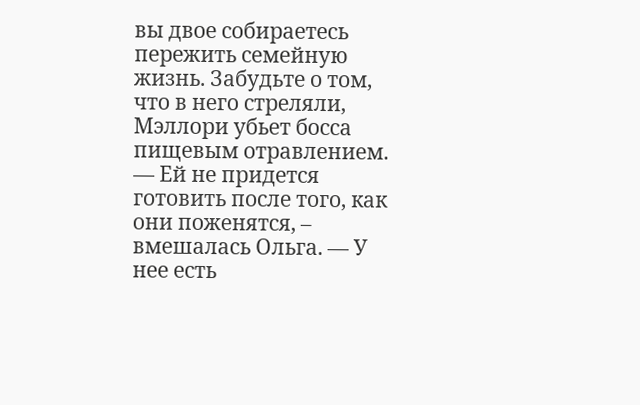вы двое собираетесь пережить семейную жизнь. Забудьте о том, что в него стреляли, Мэллори убьет босса пищевым отравлением.
— Ей не придется готовить после того, как они поженятся, – вмешалась Ольга. — У нее есть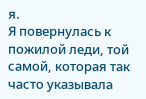я.
Я повернулась к пожилой леди, той самой, которая так часто указывала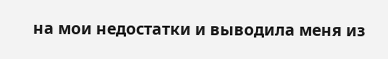на мои недостатки и выводила меня из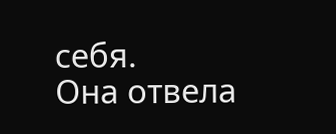себя.
Она отвела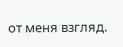от меня взгляд.